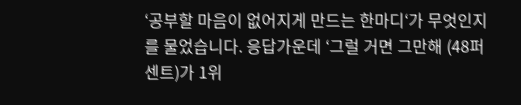‘공부할 마음이 없어지게 만드는 한마디‘가 무엇인지를 물었습니다. 응답가운데 ‘그럴 거면 그만해 (48퍼센트)가 1위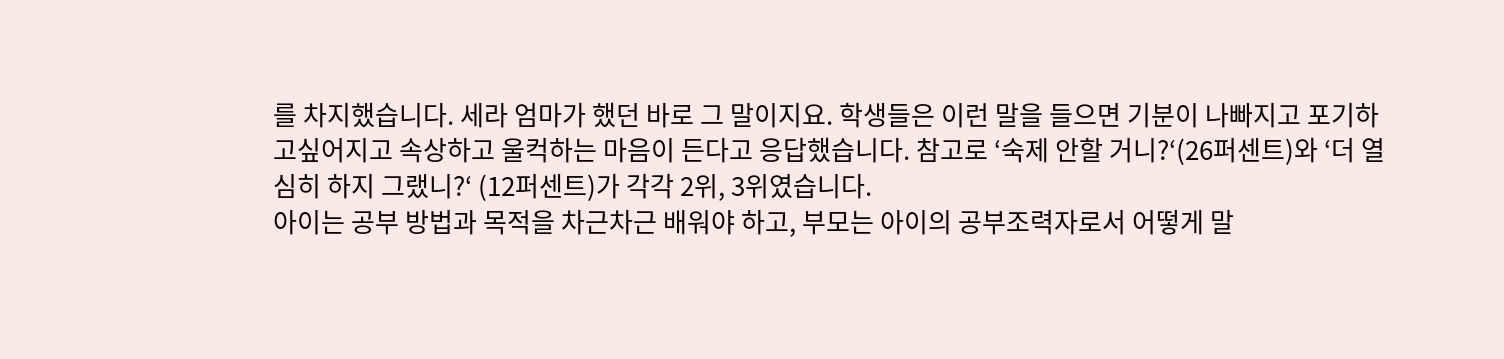를 차지했습니다. 세라 엄마가 했던 바로 그 말이지요. 학생들은 이런 말을 들으면 기분이 나빠지고 포기하고싶어지고 속상하고 울컥하는 마음이 든다고 응답했습니다. 참고로 ‘숙제 안할 거니?‘(26퍼센트)와 ‘더 열심히 하지 그랬니?‘ (12퍼센트)가 각각 2위, 3위였습니다.
아이는 공부 방법과 목적을 차근차근 배워야 하고, 부모는 아이의 공부조력자로서 어떻게 말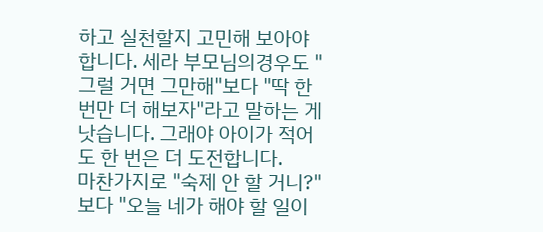하고 실천할지 고민해 보아야 합니다. 세라 부모님의경우도 "그럴 거면 그만해"보다 "딱 한 번만 더 해보자"라고 말하는 게 낫습니다. 그래야 아이가 적어도 한 번은 더 도전합니다.
마찬가지로 "숙제 안 할 거니?"보다 "오늘 네가 해야 할 일이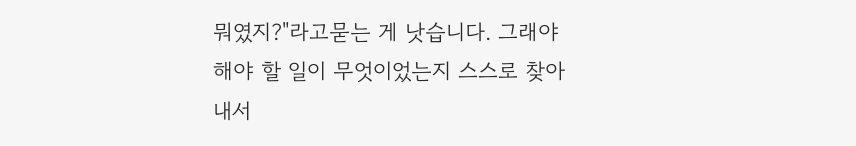뭐였지?"라고묻는 게 낫습니다. 그래야 해야 할 일이 무엇이었는지 스스로 찾아내서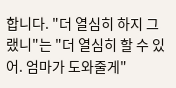합니다. "더 열심히 하지 그랬니"는 "더 열심히 할 수 있어. 엄마가 도와줄게"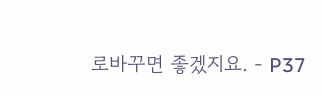로바꾸면 좋겠지요. - P37